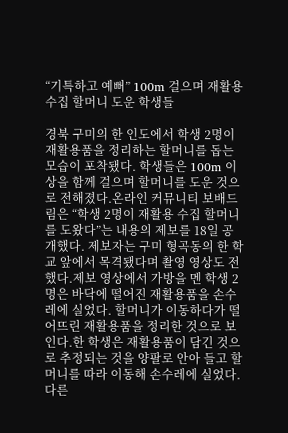“기특하고 예뻐” 100m 걸으며 재활용 수집 할머니 도운 학생들

경북 구미의 한 인도에서 학생 2명이 재활용품을 정리하는 할머니를 돕는 모습이 포착됐다. 학생들은 100m 이상을 함께 걸으며 할머니를 도운 것으로 전해졌다.온라인 커뮤니티 보배드림은 “학생 2명이 재활용 수집 할머니를 도왔다”는 내용의 제보를 18일 공개했다. 제보자는 구미 형곡동의 한 학교 앞에서 목격됐다며 촬영 영상도 전했다.제보 영상에서 가방을 멘 학생 2명은 바닥에 떨어진 재활용품을 손수레에 실었다. 할머니가 이동하다가 떨어뜨린 재활용품을 정리한 것으로 보인다.한 학생은 재활용품이 담긴 것으로 추정되는 것을 양팔로 안아 들고 할머니를 따라 이동해 손수레에 실었다. 다른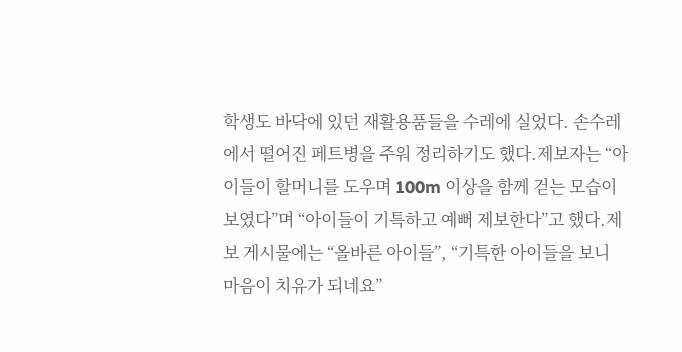학생도 바닥에 있던 재활용품들을 수레에 실었다. 손수레에서 떨어진 페트병을 주워 정리하기도 했다.제보자는 “아이들이 할머니를 도우며 100m 이상을 함께 걷는 모습이 보였다”며 “아이들이 기특하고 예뻐 제보한다”고 했다.제보 게시물에는 “올바른 아이들”, “기특한 아이들을 보니 마음이 치유가 되네요”